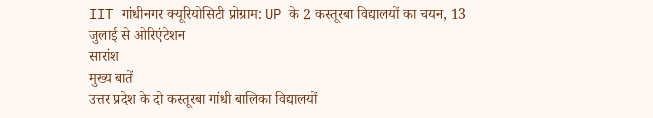IIT गांधीनगर क्यूरियोसिटी प्रोग्राम: UP के 2 कस्तूरबा विद्यालयों का चयन, 13 जुलाई से ओरिएंटेशन
सारांश
मुख्य बातें
उत्तर प्रदेश के दो कस्तूरबा गांधी बालिका विद्यालयों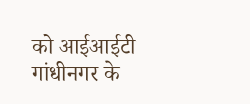को आईआईटी गांधीनगर के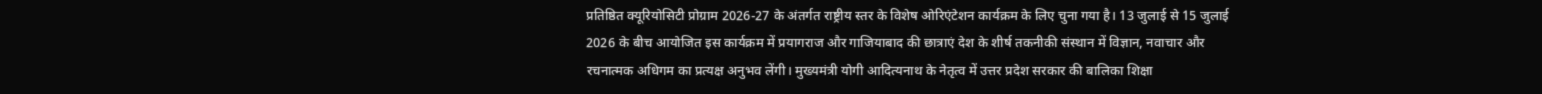प्रतिष्ठित क्यूरियोसिटी प्रोग्राम 2026-27 के अंतर्गत राष्ट्रीय स्तर के विशेष ओरिएंटेशन कार्यक्रम के लिए चुना गया है। 13 जुलाई से 15 जुलाई 2026 के बीच आयोजित इस कार्यक्रम में प्रयागराज और गाजियाबाद की छात्राएं देश के शीर्ष तकनीकी संस्थान में विज्ञान, नवाचार और रचनात्मक अधिगम का प्रत्यक्ष अनुभव लेंगी। मुख्यमंत्री योगी आदित्यनाथ के नेतृत्व में उत्तर प्रदेश सरकार की बालिका शिक्षा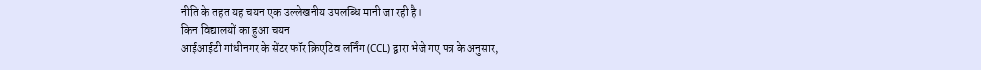नीति के तहत यह चयन एक उल्लेखनीय उपलब्धि मानी जा रही है।
किन विद्यालयों का हुआ चयन
आईआईटी गांधीनगर के सेंटर फॉर क्रिएटिव लर्निंग (CCL) द्वारा भेजे गए पत्र के अनुसार,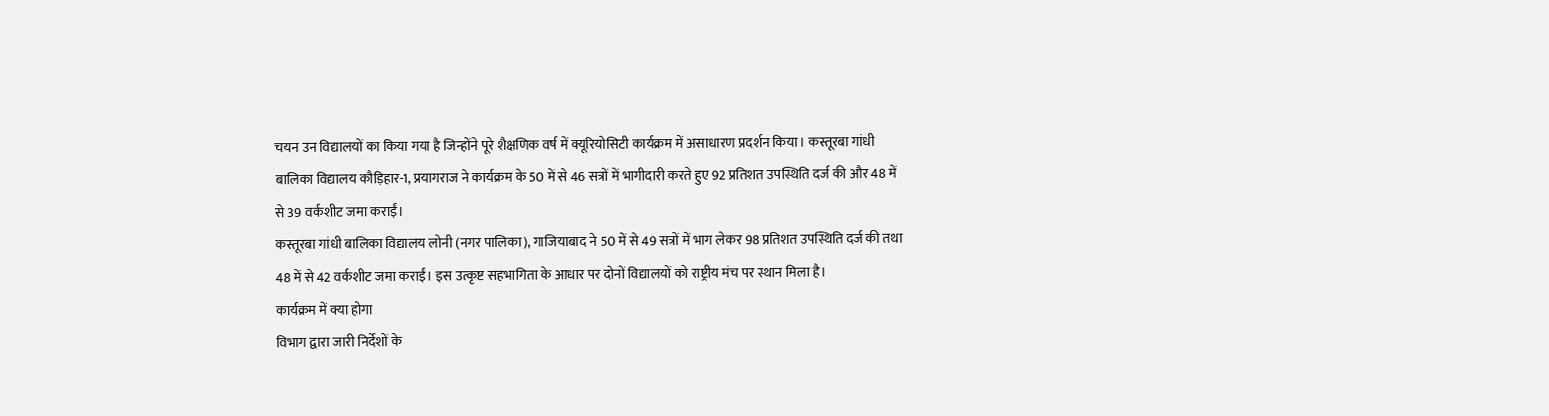चयन उन विद्यालयों का किया गया है जिन्होंने पूरे शैक्षणिक वर्ष में क्यूरियोसिटी कार्यक्रम में असाधारण प्रदर्शन किया। कस्तूरबा गांधी बालिका विद्यालय कौड़िहार-1, प्रयागराज ने कार्यक्रम के 50 में से 46 सत्रों में भागीदारी करते हुए 92 प्रतिशत उपस्थिति दर्ज की और 48 में से 39 वर्कशीट जमा कराईं।
कस्तूरबा गांधी बालिका विद्यालय लोनी (नगर पालिका), गाजियाबाद ने 50 में से 49 सत्रों में भाग लेकर 98 प्रतिशत उपस्थिति दर्ज की तथा 48 में से 42 वर्कशीट जमा कराईं। इस उत्कृष्ट सहभागिता के आधार पर दोनों विद्यालयों को राष्ट्रीय मंच पर स्थान मिला है।
कार्यक्रम में क्या होगा
विभाग द्वारा जारी निर्देशों के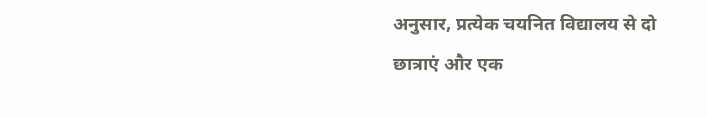अनुसार, प्रत्येक चयनित विद्यालय से दो छात्राएं और एक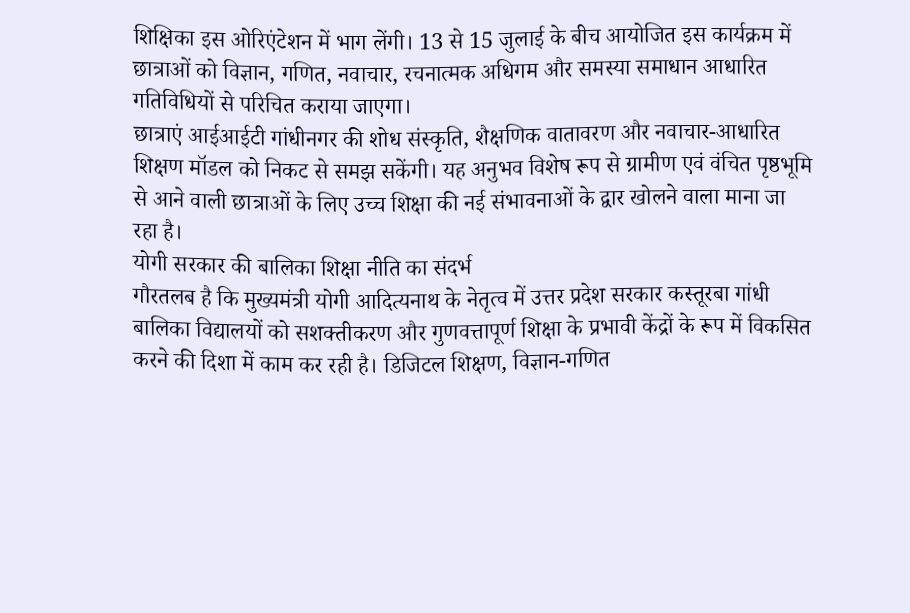शिक्षिका इस ओरिएंटेशन में भाग लेंगी। 13 से 15 जुलाई के बीच आयोजित इस कार्यक्रम में छात्राओं को विज्ञान, गणित, नवाचार, रचनात्मक अधिगम और समस्या समाधान आधारित गतिविधियों से परिचित कराया जाएगा।
छात्राएं आईआईटी गांधीनगर की शोध संस्कृति, शैक्षणिक वातावरण और नवाचार-आधारित शिक्षण मॉडल को निकट से समझ सकेंगी। यह अनुभव विशेष रूप से ग्रामीण एवं वंचित पृष्ठभूमि से आने वाली छात्राओं के लिए उच्च शिक्षा की नई संभावनाओं के द्वार खोलने वाला माना जा रहा है।
योगी सरकार की बालिका शिक्षा नीति का संदर्भ
गौरतलब है कि मुख्यमंत्री योगी आदित्यनाथ के नेतृत्व में उत्तर प्रदेश सरकार कस्तूरबा गांधी बालिका विद्यालयों को सशक्तीकरण और गुणवत्तापूर्ण शिक्षा के प्रभावी केंद्रों के रूप में विकसित करने की दिशा में काम कर रही है। डिजिटल शिक्षण, विज्ञान-गणित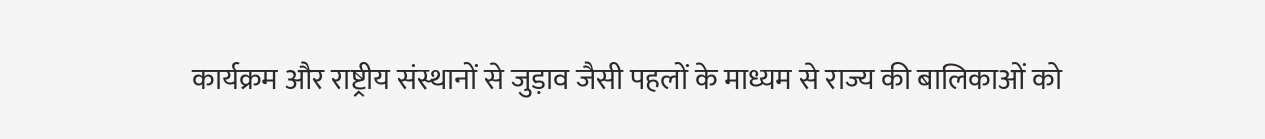कार्यक्रम और राष्ट्रीय संस्थानों से जुड़ाव जैसी पहलों के माध्यम से राज्य की बालिकाओं को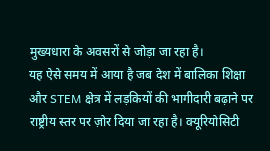मुख्यधारा के अवसरों से जोड़ा जा रहा है।
यह ऐसे समय में आया है जब देश में बालिका शिक्षा और STEM क्षेत्र में लड़कियों की भागीदारी बढ़ाने पर राष्ट्रीय स्तर पर ज़ोर दिया जा रहा है। क्यूरियोसिटी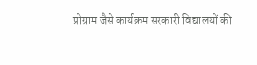प्रोग्राम जैसे कार्यक्रम सरकारी विद्यालयों की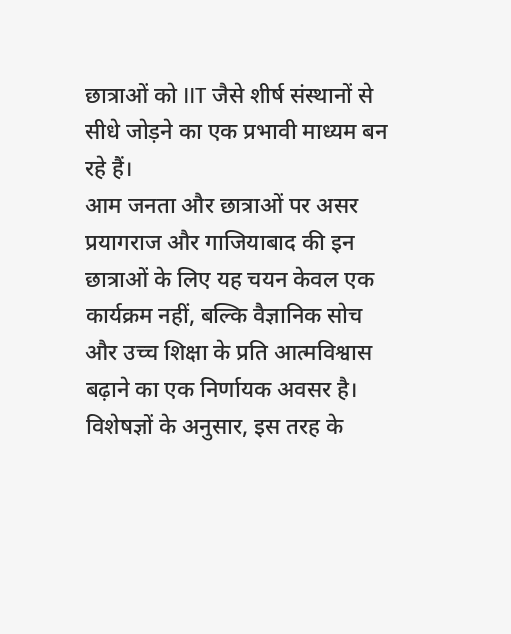छात्राओं को IIT जैसे शीर्ष संस्थानों से सीधे जोड़ने का एक प्रभावी माध्यम बन रहे हैं।
आम जनता और छात्राओं पर असर
प्रयागराज और गाजियाबाद की इन छात्राओं के लिए यह चयन केवल एक कार्यक्रम नहीं, बल्कि वैज्ञानिक सोच और उच्च शिक्षा के प्रति आत्मविश्वास बढ़ाने का एक निर्णायक अवसर है। विशेषज्ञों के अनुसार, इस तरह के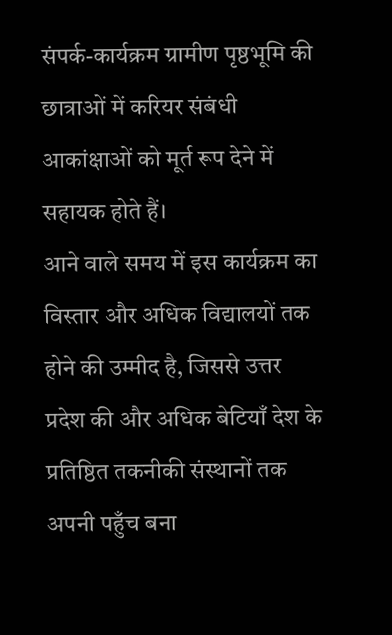संपर्क-कार्यक्रम ग्रामीण पृष्ठभूमि की छात्राओं में करियर संबंधी आकांक्षाओं को मूर्त रूप देने में सहायक होते हैं।
आने वाले समय में इस कार्यक्रम का विस्तार और अधिक विद्यालयों तक होने की उम्मीद है, जिससे उत्तर प्रदेश की और अधिक बेटियाँ देश के प्रतिष्ठित तकनीकी संस्थानों तक अपनी पहुँच बना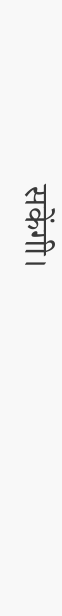सकेंगी।